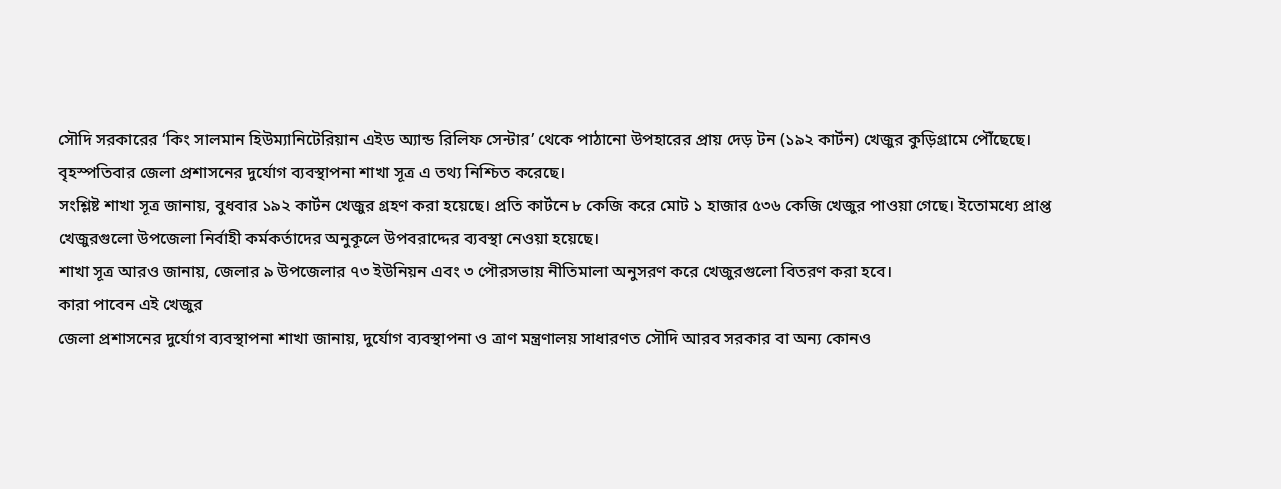সৌদি সরকারের ‘কিং সালমান হিউম্যানিটেরিয়ান এইড অ্যান্ড রিলিফ সেন্টার’ থেকে পাঠানো উপহারের প্রায় দেড় টন (১৯২ কার্টন) খেজুর কুড়িগ্রামে পৌঁছেছে। বৃহস্পতিবার জেলা প্রশাসনের দুর্যোগ ব্যবস্থাপনা শাখা সূত্র এ তথ্য নিশ্চিত করেছে।
সংশ্লিষ্ট শাখা সূত্র জানায়, বুধবার ১৯২ কার্টন খেজুর গ্রহণ করা হয়েছে। প্রতি কার্টনে ৮ কেজি করে মোট ১ হাজার ৫৩৬ কেজি খেজুর পাওয়া গেছে। ইতোমধ্যে প্রাপ্ত খেজুরগুলো উপজেলা নির্বাহী কর্মকর্তাদের অনুকূলে উপবরাদ্দের ব্যবস্থা নেওয়া হয়েছে।
শাখা সূত্র আরও জানায়, জেলার ৯ উপজেলার ৭৩ ইউনিয়ন এবং ৩ পৌরসভায় নীতিমালা অনুসরণ করে খেজুরগুলো বিতরণ করা হবে।
কারা পাবেন এই খেজুর
জেলা প্রশাসনের দুর্যোগ ব্যবস্থাপনা শাখা জানায়, দুর্যোগ ব্যবস্থাপনা ও ত্রাণ মন্ত্রণালয় সাধারণত সৌদি আরব সরকার বা অন্য কোনও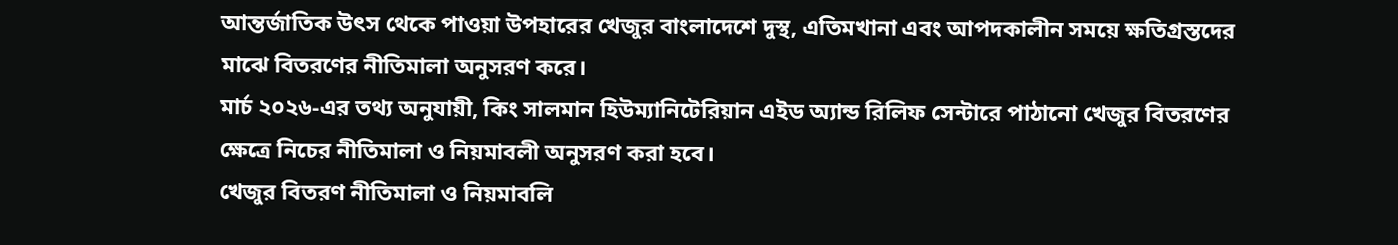আন্তর্জাতিক উৎস থেকে পাওয়া উপহারের খেজুর বাংলাদেশে দুস্থ, এতিমখানা এবং আপদকালীন সময়ে ক্ষতিগ্রস্তদের মাঝে বিতরণের নীতিমালা অনুসরণ করে।
মার্চ ২০২৬-এর তথ্য অনুযায়ী, কিং সালমান হিউম্যানিটেরিয়ান এইড অ্যান্ড রিলিফ সেন্টারে পাঠানো খেজুর বিতরণের ক্ষেত্রে নিচের নীতিমালা ও নিয়মাবলী অনুসরণ করা হবে।
খেজুর বিতরণ নীতিমালা ও নিয়মাবলি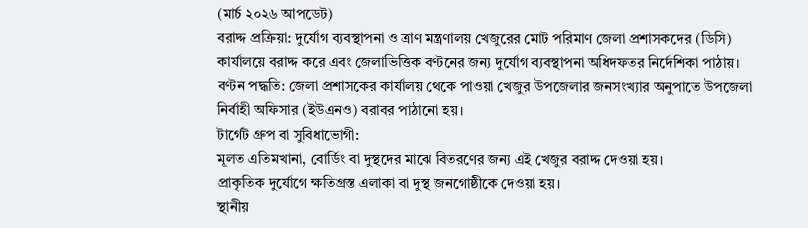(মার্চ ২০২৬ আপডেট)
বরাদ্দ প্রক্রিয়া: দুর্যোগ ব্যবস্থাপনা ও ত্রাণ মন্ত্রণালয় খেজুরের মোট পরিমাণ জেলা প্রশাসকদের (ডিসি) কার্যালয়ে বরাদ্দ করে এবং জেলাভিত্তিক বণ্টনের জন্য দুর্যোগ ব্যবস্থাপনা অধিদফতর নির্দেশিকা পাঠায়।
বণ্টন পদ্ধতি: জেলা প্রশাসকের কার্যালয় থেকে পাওয়া খেজুর উপজেলার জনসংখ্যার অনুপাতে উপজেলা নির্বাহী অফিসার (ইউএনও) বরাবর পাঠানো হয়।
টার্গেট গ্রুপ বা সুবিধাভোগী:
মূলত এতিমখানা, বোর্ডিং বা দুস্থদের মাঝে বিতরণের জন্য এই খেজুর বরাদ্দ দেওয়া হয়।
প্রাকৃতিক দুর্যোগে ক্ষতিগ্রস্ত এলাকা বা দুস্থ জনগোষ্ঠীকে দেওয়া হয়।
স্থানীয়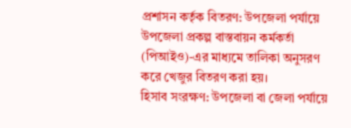প্রশাসন কর্তৃক বিতরণ: উপজেলা পর্যায়ে উপজেলা প্রকল্প বাস্তবায়ন কর্মকর্তা (পিআইও)-এর মাধ্যমে তালিকা অনুসরণ করে খেজুর বিতরণ করা হয়।
হিসাব সংরক্ষণ: উপজেলা বা জেলা পর্যায়ে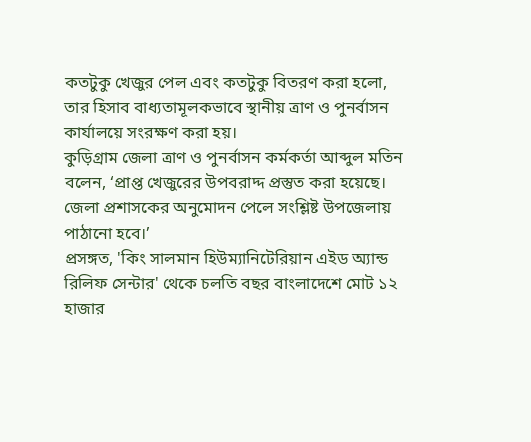কতটুকু খেজুর পেল এবং কতটুকু বিতরণ করা হলো, তার হিসাব বাধ্যতামূলকভাবে স্থানীয় ত্রাণ ও পুনর্বাসন কার্যালয়ে সংরক্ষণ করা হয়।
কুড়িগ্রাম জেলা ত্রাণ ও পুনর্বাসন কর্মকর্তা আব্দুল মতিন বলেন, ‘প্রাপ্ত খেজুরের উপবরাদ্দ প্রস্তুত করা হয়েছে। জেলা প্রশাসকের অনুমোদন পেলে সংশ্লিষ্ট উপজেলায় পাঠানো হবে।’
প্রসঙ্গত, 'কিং সালমান হিউম্যানিটেরিয়ান এইড অ্যান্ড রিলিফ সেন্টার' থেকে চলতি বছর বাংলাদেশে মোট ১২ হাজার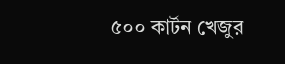৫০০ কার্টন খেজুর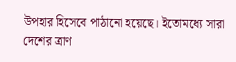উপহার হিসেবে পাঠানো হয়েছে। ইতোমধ্যে সারা দেশের ত্রাণ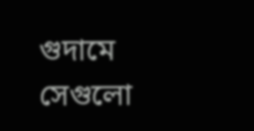গুদামে সেগুলো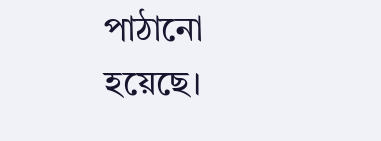পাঠানো হয়েছে।